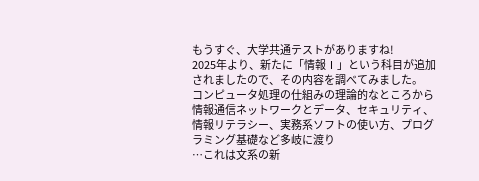もうすぐ、大学共通テストがありますね!
2025年より、新たに「情報Ⅰ」という科目が追加されましたので、その内容を調べてみました。
コンピュータ処理の仕組みの理論的なところから
情報通信ネットワークとデータ、セキュリティ、
情報リテラシー、実務系ソフトの使い方、プログラミング基礎など多岐に渡り
…これは文系の新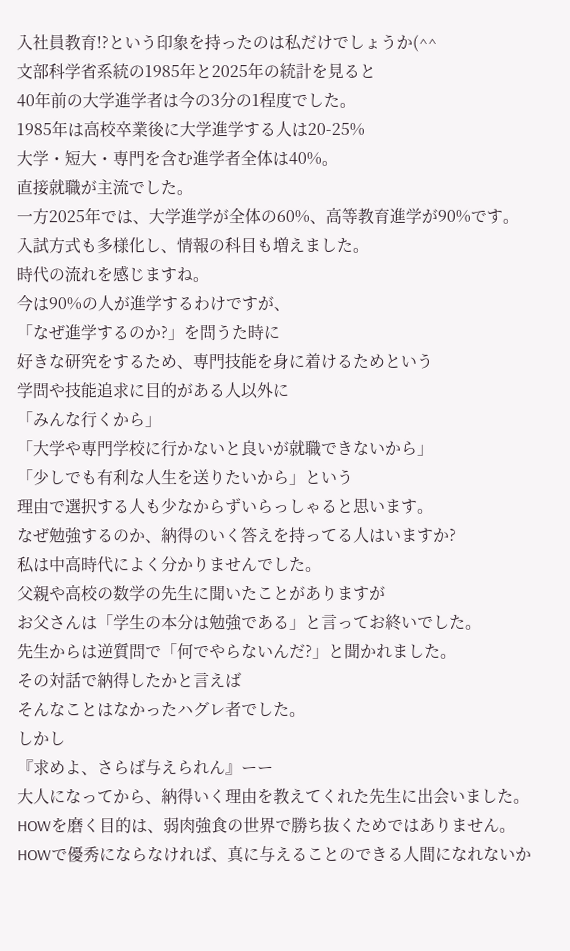入社員教育!?という印象を持ったのは私だけでしょうか(^^
文部科学省系統の1985年と2025年の統計を見ると
40年前の大学進学者は今の3分の1程度でした。
1985年は高校卒業後に大学進学する人は20-25%
大学・短大・専門を含む進学者全体は40%。
直接就職が主流でした。
一方2025年では、大学進学が全体の60%、高等教育進学が90%です。
入試方式も多様化し、情報の科目も増えました。
時代の流れを感じますね。
今は90%の人が進学するわけですが、
「なぜ進学するのか?」を問うた時に
好きな研究をするため、専門技能を身に着けるためという
学問や技能追求に目的がある人以外に
「みんな行くから」
「大学や専門学校に行かないと良いが就職できないから」
「少しでも有利な人生を送りたいから」という
理由で選択する人も少なからずいらっしゃると思います。
なぜ勉強するのか、納得のいく答えを持ってる人はいますか?
私は中高時代によく分かりませんでした。
父親や高校の数学の先生に聞いたことがありますが
お父さんは「学生の本分は勉強である」と言ってお終いでした。
先生からは逆質問で「何でやらないんだ?」と聞かれました。
その対話で納得したかと言えば
そんなことはなかったハグレ者でした。
しかし
『求めよ、さらば与えられん』ーー
大人になってから、納得いく理由を教えてくれた先生に出会いました。
HOWを磨く目的は、弱肉強食の世界で勝ち抜くためではありません。
HOWで優秀にならなければ、真に与えることのできる人間になれないか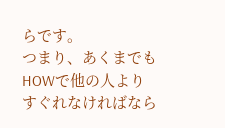らです。
つまり、あくまでもHOWで他の人よりすぐれなければなら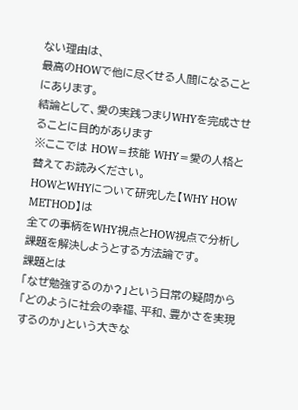ない理由は、
最高のHOWで他に尽くせる人間になることにあります。
結論として、愛の実践つまりWHYを完成させることに目的があります
※ここでは HOW=技能 WHY=愛の人格と替えてお読みください。
HOWとWHYについて研究した【WHY HOW METHOD】は
全ての事柄をWHY視点とHOW視点で分析し課題を解決しようとする方法論です。
課題とは
「なぜ勉強するのか?」という日常の疑問から
「どのように社会の幸福、平和、豊かさを実現するのか」という大きな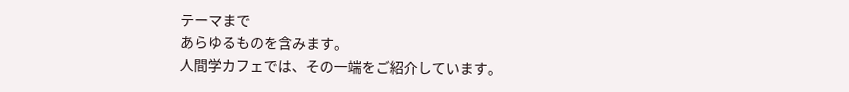テーマまで
あらゆるものを含みます。
人間学カフェでは、その一端をご紹介しています。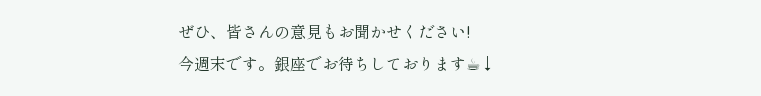ぜひ、皆さんの意見もお聞かせください!
今週末です。銀座でお待ちしております☕↓